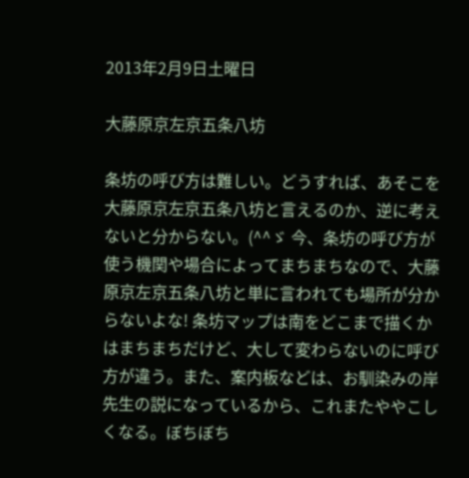2013年2月9日土曜日

大藤原京左京五条八坊

条坊の呼び方は難しい。どうすれば、あそこを大藤原京左京五条八坊と言えるのか、逆に考えないと分からない。(^^ゞ 今、条坊の呼び方が使う機関や場合によってまちまちなので、大藤原京左京五条八坊と単に言われても場所が分からないよな! 条坊マップは南をどこまで描くかはまちまちだけど、大して変わらないのに呼び方が違う。また、案内板などは、お馴染みの岸先生の説になっているから、これまたややこしくなる。ぼちぼち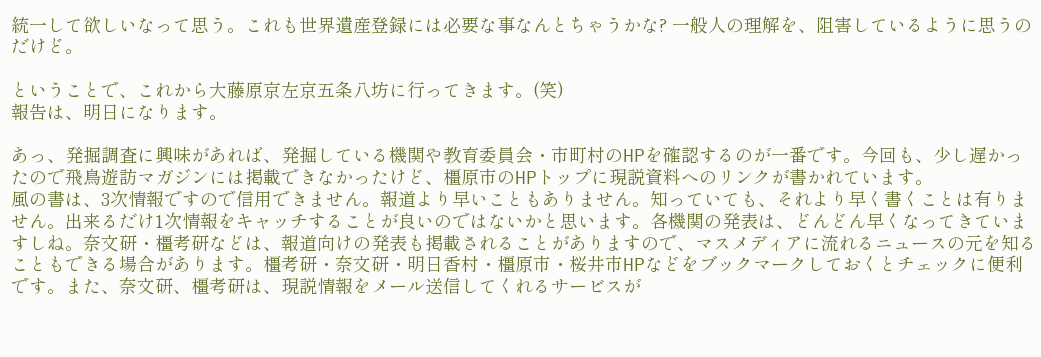統一して欲しいなって思う。これも世界遺産登録には必要な事なんとちゃうかな? 一般人の理解を、阻害しているように思うのだけど。

ということで、これから大藤原京左京五条八坊に行ってきます。(笑)
報告は、明日になります。

あっ、発掘調査に興味があれば、発掘している機関や教育委員会・市町村のHPを確認するのが一番です。今回も、少し遅かったので飛鳥遊訪マガジンには掲載できなかったけど、橿原市のHPトップに現説資料へのリンクが書かれています。
風の書は、3次情報ですので信用できません。報道より早いこともありません。知っていても、それより早く書くことは有りません。出来るだけ1次情報をキャッチすることが良いのではないかと思います。各機関の発表は、どんどん早くなってきていますしね。奈文研・橿考研などは、報道向けの発表も掲載されることがありますので、マスメディアに流れるニュースの元を知ることもできる場合があります。橿考研・奈文研・明日香村・橿原市・桜井市HPなどをブックマークしておくとチェックに便利です。また、奈文研、橿考研は、現説情報をメール送信してくれるサービスが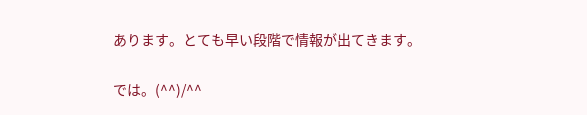あります。とても早い段階で情報が出てきます。

では。(^^)/^^